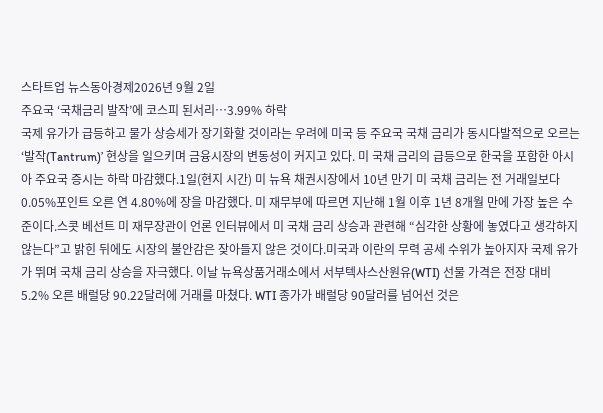스타트업 뉴스동아경제2026년 9월 2일
주요국 ‘국채금리 발작’에 코스피 된서리…3.99% 하락
국제 유가가 급등하고 물가 상승세가 장기화할 것이라는 우려에 미국 등 주요국 국채 금리가 동시다발적으로 오르는 ‘발작(Tantrum)’ 현상을 일으키며 금융시장의 변동성이 커지고 있다. 미 국채 금리의 급등으로 한국을 포함한 아시아 주요국 증시는 하락 마감했다.1일(현지 시간) 미 뉴욕 채권시장에서 10년 만기 미 국채 금리는 전 거래일보다 0.05%포인트 오른 연 4.80%에 장을 마감했다. 미 재무부에 따르면 지난해 1월 이후 1년 8개월 만에 가장 높은 수준이다.스콧 베선트 미 재무장관이 언론 인터뷰에서 미 국채 금리 상승과 관련해 “심각한 상황에 놓였다고 생각하지 않는다”고 밝힌 뒤에도 시장의 불안감은 잦아들지 않은 것이다.미국과 이란의 무력 공세 수위가 높아지자 국제 유가가 뛰며 국채 금리 상승을 자극했다. 이날 뉴욕상품거래소에서 서부텍사스산원유(WTI) 선물 가격은 전장 대비 5.2% 오른 배럴당 90.22달러에 거래를 마쳤다. WTI 종가가 배럴당 90달러를 넘어선 것은